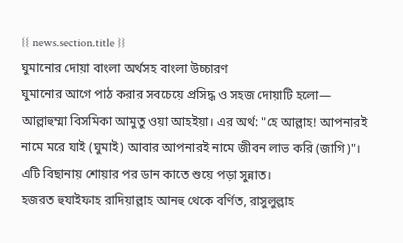{{ news.section.title }}
ঘুমানোর দোয়া বাংলা অর্থসহ বাংলা উচ্চারণ
ঘুমানোর আগে পাঠ করার সবচেয়ে প্রসিদ্ধ ও সহজ দোয়াটি হলো— আল্লাহুম্মা বিসমিকা আমুতু ওয়া আহইয়া। এর অর্থ: "হে আল্লাহ! আপনারই নামে মরে যাই (ঘুমাই) আবার আপনারই নামে জীবন লাভ করি (জাগি)"। এটি বিছানায় শোয়ার পর ডান কাতে শুয়ে পড়া সুন্নাত।
হজরত হুযাইফাহ রাদিয়াল্লাহ আনহু থেকে বর্ণিত, রাসুলুল্লাহ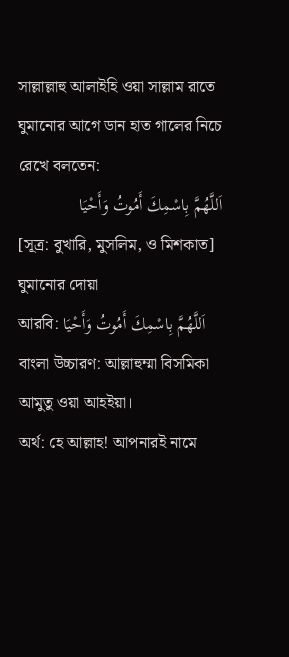সাল্লাল্লাহু আলাইহি ওয়া সাল্লাম রাতে ঘুমানোর আগে ডান হাত গালের নিচে রেখে বলতেন:
اَللَّهُمَّ بِاسْمِكَ أَمُوتُ وَأَحْيَا
[সূত্র: বুখারি, মুসলিম, ও মিশকাত]
ঘুমানোর দোয়া
আরবি: اَللَّهُمَّ بِاسْمِكَ أَمُوتُ وَأَحْيَا
বাংলা উচ্চারণ: আল্লাহুম্মা বিসমিকা আমুতু ওয়া আহইয়া।
অর্থ: হে আল্লাহ! আপনারই নামে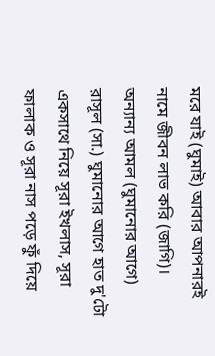মরে যাই (ঘুমাই) আবার আপনারই নামে জীবন লাভ করি (জাগি)।
অন্যান্য আমল (ঘুমানোর আগে)
রাসূল (সা.) ঘুমানোর আগে হাত দু'টো একসাথে নিয়ে সূরা ইখলাস, সূরা ফালাক ও সূরা নাস পড়ে ফুঁ দিয়ে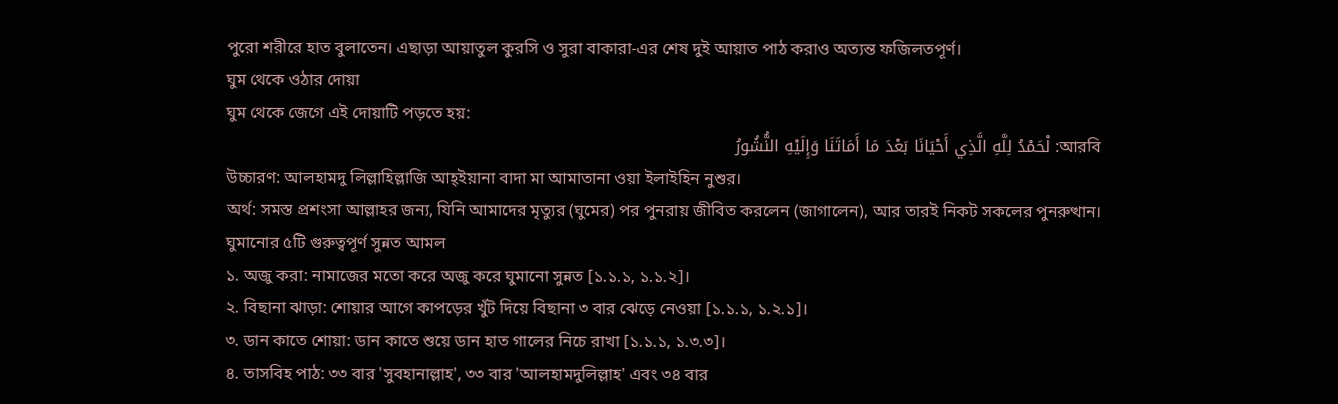পুরো শরীরে হাত বুলাতেন। এছাড়া আয়াতুল কুরসি ও সুরা বাকারা-এর শেষ দুই আয়াত পাঠ করাও অত্যন্ত ফজিলতপূর্ণ।
ঘুম থেকে ওঠার দোয়া
ঘুম থেকে জেগে এই দোয়াটি পড়তে হয়:
আরবি: لْحَمْدُ لِلَّهِ الَّذِي أَحْيَانَا بَعْدَ مَا أَمَاتَنَا وَإِلَيْهِ النُّشُورُ
উচ্চারণ: আলহামদু লিল্লাহিল্লাজি আহ্ইয়ানা বাদা মা আমাতানা ওয়া ইলাইহিন নুশুর।
অর্থ: সমস্ত প্রশংসা আল্লাহর জন্য, যিনি আমাদের মৃত্যুর (ঘুমের) পর পুনরায় জীবিত করলেন (জাগালেন), আর তারই নিকট সকলের পুনরুত্থান।
ঘুমানোর ৫টি গুরুত্বপূর্ণ সুন্নত আমল
১. অজু করা: নামাজের মতো করে অজু করে ঘুমানো সুন্নত [১.১.১, ১.১.২]।
২. বিছানা ঝাড়া: শোয়ার আগে কাপড়ের খুঁট দিয়ে বিছানা ৩ বার ঝেড়ে নেওয়া [১.১.১, ১.২.১]।
৩. ডান কাতে শোয়া: ডান কাতে শুয়ে ডান হাত গালের নিচে রাখা [১.১.১, ১.৩.৩]।
৪. তাসবিহ পাঠ: ৩৩ বার 'সুবহানাল্লাহ', ৩৩ বার 'আলহামদুলিল্লাহ' এবং ৩৪ বার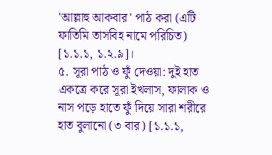'আল্লাহু আকবার' পাঠ করা (এটি ফাতিমি তাসবিহ নামে পরিচিত) [১.১.১, ১.২.৯]।
৫. সূরা পাঠ ও ফুঁ দেওয়া: দুই হাত একত্রে করে সূরা ইখলাস, ফালাক ও নাস পড়ে হাতে ফুঁ দিয়ে সারা শরীরে হাত বুলানো (৩ বার) [১.১.১,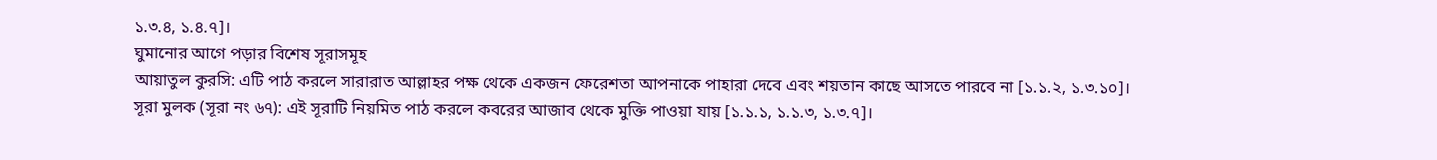১.৩.৪, ১.৪.৭]।
ঘুমানোর আগে পড়ার বিশেষ সূরাসমূহ
আয়াতুল কুরসি: এটি পাঠ করলে সারারাত আল্লাহর পক্ষ থেকে একজন ফেরেশতা আপনাকে পাহারা দেবে এবং শয়তান কাছে আসতে পারবে না [১.১.২, ১.৩.১০]।
সূরা মুলক (সূরা নং ৬৭): এই সূরাটি নিয়মিত পাঠ করলে কবরের আজাব থেকে মুক্তি পাওয়া যায় [১.১.১, ১.১.৩, ১.৩.৭]।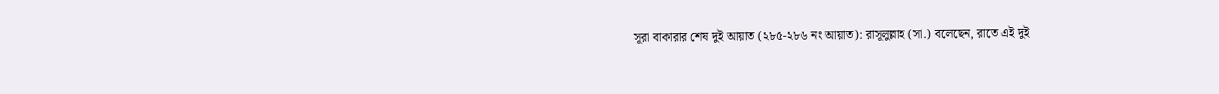সূরা বাকারার শেষ দুই আয়াত (২৮৫-২৮৬ নং আয়াত): রাসূলুল্লাহ (সা.) বলেছেন, রাতে এই দুই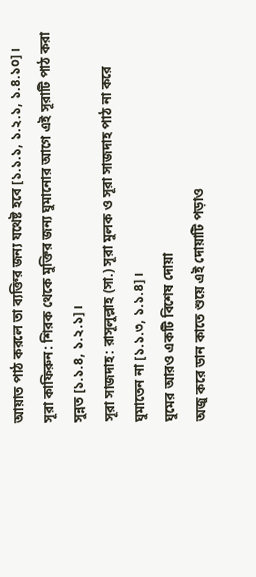আয়াত পাঠ করলে তা ব্যক্তির জন্য যথেষ্ট হবে [১.১.১, ১.২.১, ১.৪.১০]।
সূরা কাফিরুন: শিরক থেকে মুক্তির জন্য ঘুমানোর আগে এই সূরাটি পাঠ করা সুন্নত [১.১.৪, ১.২.১]।
সূরা সাজদাহ: রাসূলুল্লাহ (সা.) সূরা মুলক ও সূরা সাজদাহ পাঠ না করে ঘুমাতেন না [১.১.৩, ১.১.৪]।
ঘুমের আরও একটি বিশেষ দোয়া
অজু করে ডান কাতে শুয়ে এই দোয়াটি পড়াও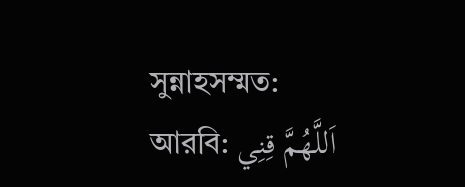সুন্নাহসম্মত:
আরবি: اَللَّهُمَّ قِنِي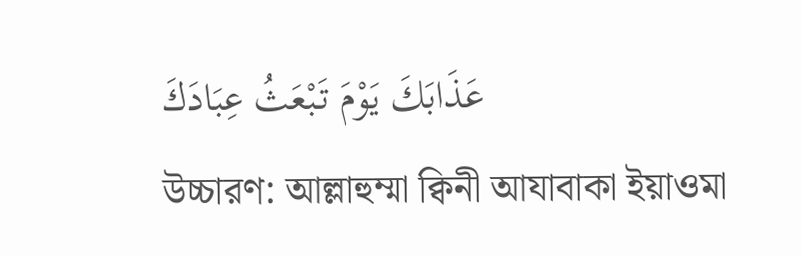عَذَابَكَ يَوْمَ تَبْعَثُ عِبَادَكَ
উচ্চারণ: আল্লাহুম্মা ক্বিনী আযাবাকা ইয়াওমা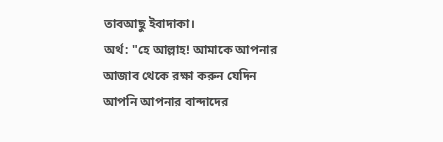তাবআছু ইবাদাকা।
অর্থ: "হে আল্লাহ! আমাকে আপনার আজাব থেকে রক্ষা করুন যেদিন আপনি আপনার বান্দাদের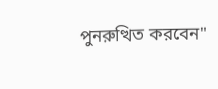পুনরুত্থিত করবেন"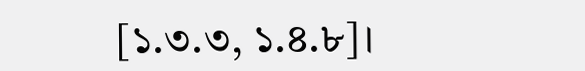[১.৩.৩, ১.৪.৮]।